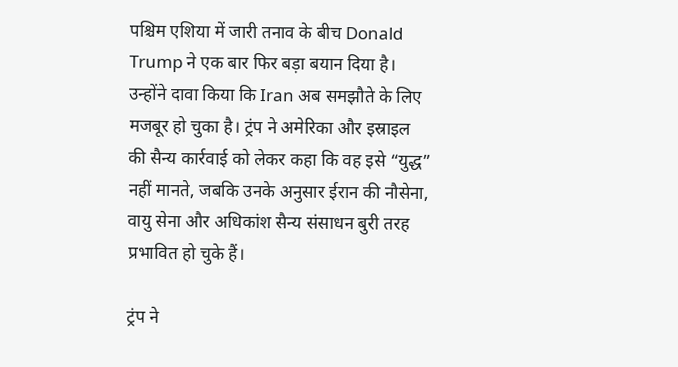पश्चिम एशिया में जारी तनाव के बीच Donald Trump ने एक बार फिर बड़ा बयान दिया है। उन्होंने दावा किया कि Iran अब समझौते के लिए मजबूर हो चुका है। ट्रंप ने अमेरिका और इस्राइल की सैन्य कार्रवाई को लेकर कहा कि वह इसे “युद्ध” नहीं मानते, जबकि उनके अनुसार ईरान की नौसेना, वायु सेना और अधिकांश सैन्य संसाधन बुरी तरह प्रभावित हो चुके हैं।

ट्रंप ने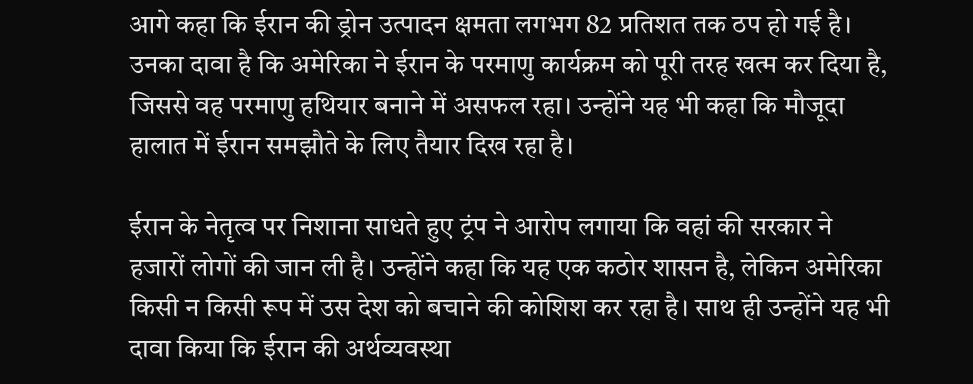आगे कहा कि ईरान की ड्रोन उत्पादन क्षमता लगभग 82 प्रतिशत तक ठप हो गई है। उनका दावा है कि अमेरिका ने ईरान के परमाणु कार्यक्रम को पूरी तरह खत्म कर दिया है, जिससे वह परमाणु हथियार बनाने में असफल रहा। उन्होंने यह भी कहा कि मौजूदा हालात में ईरान समझौते के लिए तैयार दिख रहा है।

ईरान के नेतृत्व पर निशाना साधते हुए ट्रंप ने आरोप लगाया कि वहां की सरकार ने हजारों लोगों की जान ली है। उन्होंने कहा कि यह एक कठोर शासन है, लेकिन अमेरिका किसी न किसी रूप में उस देश को बचाने की कोशिश कर रहा है। साथ ही उन्होंने यह भी दावा किया कि ईरान की अर्थव्यवस्था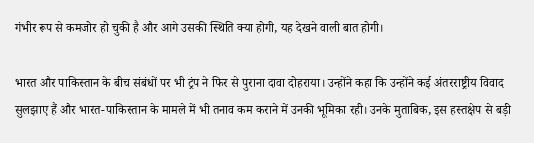गंभीर रूप से कमजोर हो चुकी है और आगे उसकी स्थिति क्या होगी, यह देखने वाली बात होगी।

भारत और पाकिस्तान के बीच संबंधों पर भी ट्रंप ने फिर से पुराना दावा दोहराया। उन्होंने कहा कि उन्होंने कई अंतरराष्ट्रीय विवाद सुलझाए हैं और भारत-पाकिस्तान के मामले में भी तनाव कम कराने में उनकी भूमिका रही। उनके मुताबिक, इस हस्तक्षेप से बड़ी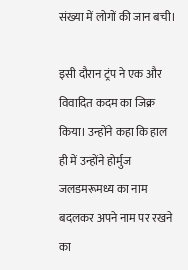संख्या में लोगों की जान बची।

इसी दौरान ट्रंप ने एक और विवादित कदम का जिक्र किया। उन्होंने कहा कि हाल ही में उन्होंने होर्मुज जलडमरूमध्य का नाम बदलकर अपने नाम पर रखने का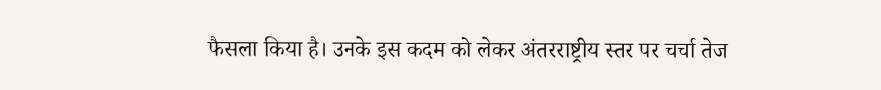फैसला किया है। उनके इस कदम को लेकर अंतरराष्ट्रीय स्तर पर चर्चा तेज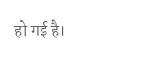हो गई है।